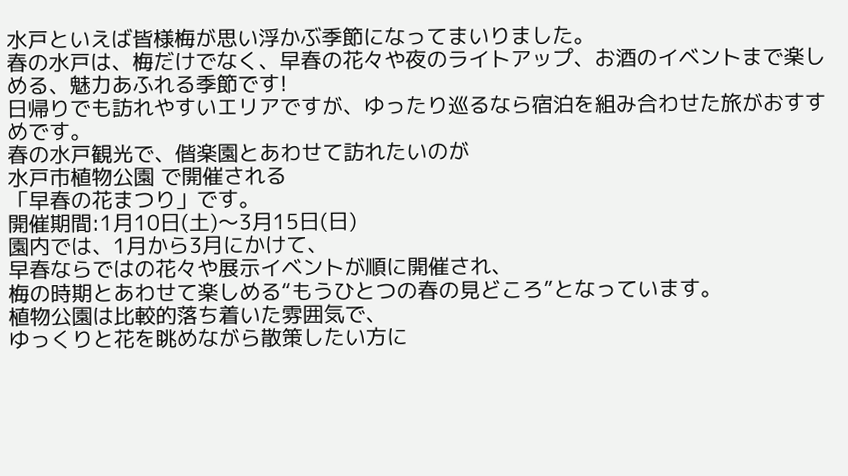水戸といえば皆様梅が思い浮かぶ季節になってまいりました。
春の水戸は、梅だけでなく、早春の花々や夜のライトアップ、お酒のイベントまで楽しめる、魅力あふれる季節です!
日帰りでも訪れやすいエリアですが、ゆったり巡るなら宿泊を組み合わせた旅がおすすめです。
春の水戸観光で、偕楽園とあわせて訪れたいのが
水戸市植物公園 で開催される
「早春の花まつり」です。
開催期間:1月10日(土)〜3月15日(日)
園内では、1月から3月にかけて、
早春ならではの花々や展示イベントが順に開催され、
梅の時期とあわせて楽しめる“もうひとつの春の見どころ”となっています。
植物公園は比較的落ち着いた雰囲気で、
ゆっくりと花を眺めながら散策したい方に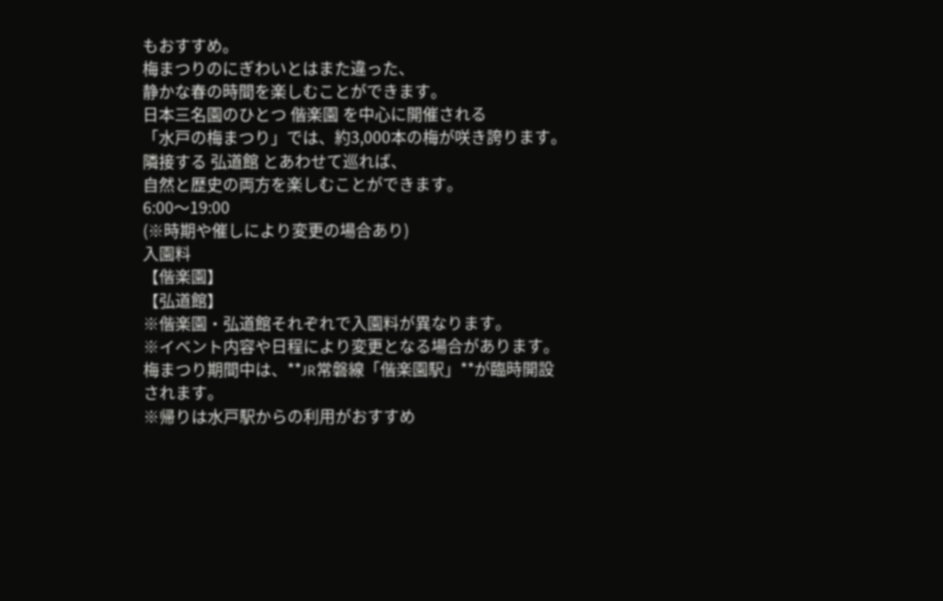もおすすめ。
梅まつりのにぎわいとはまた違った、
静かな春の時間を楽しむことができます。
日本三名園のひとつ 偕楽園 を中心に開催される
「水戸の梅まつり」では、約3,000本の梅が咲き誇ります。
隣接する 弘道館 とあわせて巡れば、
自然と歴史の両方を楽しむことができます。
6:00〜19:00
(※時期や催しにより変更の場合あり)
入園料
【偕楽園】
【弘道館】
※偕楽園・弘道館それぞれで入園料が異なります。
※イベント内容や日程により変更となる場合があります。
梅まつり期間中は、**JR常磐線「偕楽園駅」**が臨時開設されます。
※帰りは水戸駅からの利用がおすすめ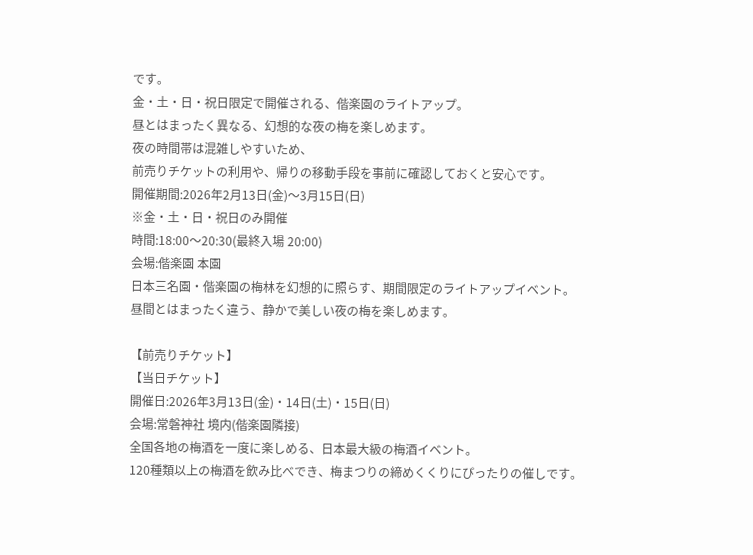です。
金・土・日・祝日限定で開催される、偕楽園のライトアップ。
昼とはまったく異なる、幻想的な夜の梅を楽しめます。
夜の時間帯は混雑しやすいため、
前売りチケットの利用や、帰りの移動手段を事前に確認しておくと安心です。
開催期間:2026年2月13日(金)〜3月15日(日)
※金・土・日・祝日のみ開催
時間:18:00〜20:30(最終入場 20:00)
会場:偕楽園 本園
日本三名園・偕楽園の梅林を幻想的に照らす、期間限定のライトアップイベント。
昼間とはまったく違う、静かで美しい夜の梅を楽しめます。

【前売りチケット】
【当日チケット】
開催日:2026年3月13日(金)・14日(土)・15日(日)
会場:常磐神社 境内(偕楽園隣接)
全国各地の梅酒を一度に楽しめる、日本最大級の梅酒イベント。
120種類以上の梅酒を飲み比べでき、梅まつりの締めくくりにぴったりの催しです。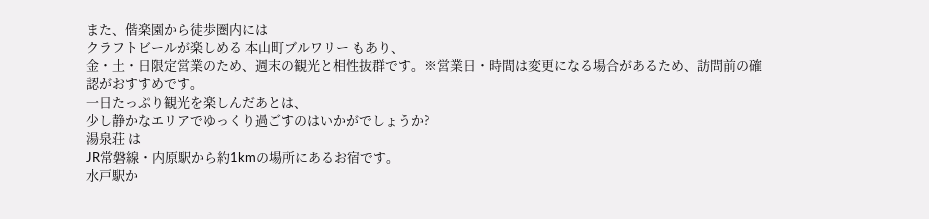また、偕楽園から徒歩圏内には
クラフトビールが楽しめる 本山町ブルワリー もあり、
金・土・日限定営業のため、週末の観光と相性抜群です。※営業日・時間は変更になる場合があるため、訪問前の確認がおすすめです。
一日たっぷり観光を楽しんだあとは、
少し静かなエリアでゆっくり過ごすのはいかがでしょうか?
湯泉荘 は
JR常磐線・内原駅から約1kmの場所にあるお宿です。
水戸駅か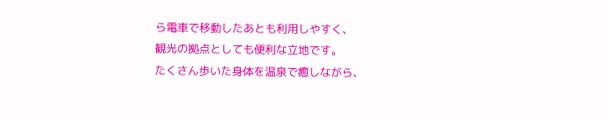ら電車で移動したあとも利用しやすく、
観光の拠点としても便利な立地です。
たくさん歩いた身体を温泉で癒しながら、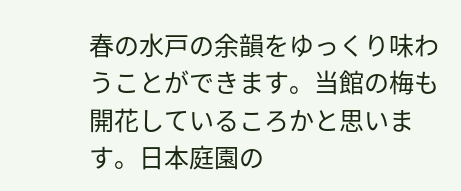春の水戸の余韻をゆっくり味わうことができます。当館の梅も開花しているころかと思います。日本庭園の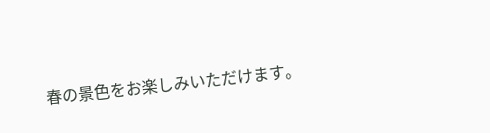春の景色をお楽しみいただけます。